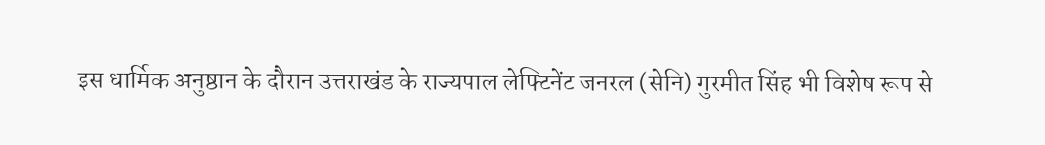इस धार्मिक अनुष्ठान के दौरान उत्तराखंड के राज्यपाल लेफ्टिनेंट जनरल (सेनि) गुरमीत सिंह भी विशेष रूप से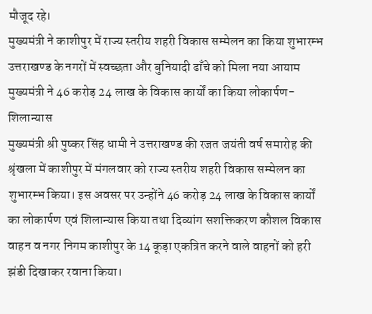मौजूद रहे।
मुख्यमंत्री ने काशीपुर में राज्य स्तरीय शहरी विकास सम्मेलन का किया शुभारम्भ
उत्तराखण्ड के नगरों में स्वच्छता और बुनियादी ढाँचे को मिला नया आयाम
मुख्यमंत्री ने 46 करोड़ 24 लाख के विकास कार्यों का किया लोकार्पण-शिलान्यास
मुख्यमंत्री श्री पुष्कर सिंह धामी ने उत्तराखण्ड की रजत जयंती वर्ष समारोह की श्रृंखला में काशीपुर में मंगलवार को राज्य स्तरीय शहरी विकास सम्मेलन का शुभारम्भ किया। इस अवसर पर उन्होंने 46 करोड़ 24 लाख के विकास कार्यों का लोकार्पण एवं शिलान्यास किया तथा दिव्यांग सशक्तिकरण कौशल विकास वाहन व नगर निगम काशीपुर के 14 कूड़ा एकत्रित करने वाले वाहनों को हरी झंडी दिखाकर रवाना किया।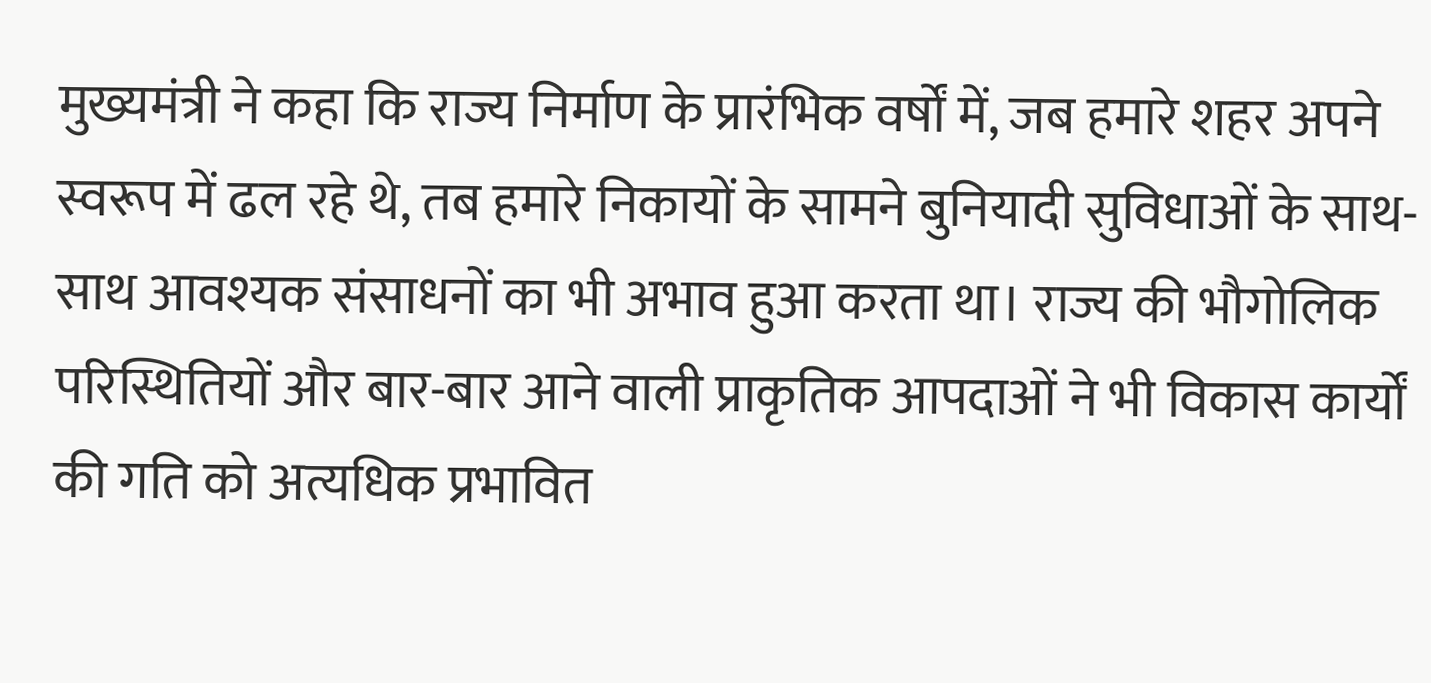मुख्यमंत्री ने कहा कि राज्य निर्माण के प्रारंभिक वर्षों में, जब हमारे शहर अपने स्वरूप में ढल रहे थे, तब हमारे निकायों के सामने बुनियादी सुविधाओं के साथ-साथ आवश्यक संसाधनों का भी अभाव हुआ करता था। राज्य की भौगोलिक परिस्थितियों और बार-बार आने वाली प्राकृतिक आपदाओं ने भी विकास कार्यों की गति को अत्यधिक प्रभावित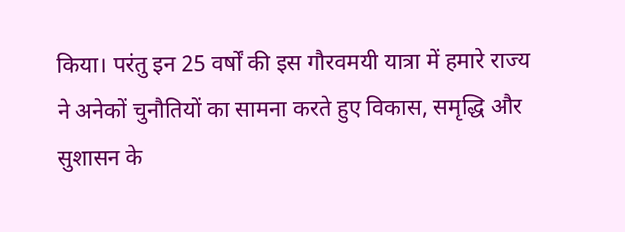किया। परंतु इन 25 वर्षों की इस गौरवमयी यात्रा में हमारे राज्य ने अनेकों चुनौतियों का सामना करते हुए विकास, समृद्धि और सुशासन के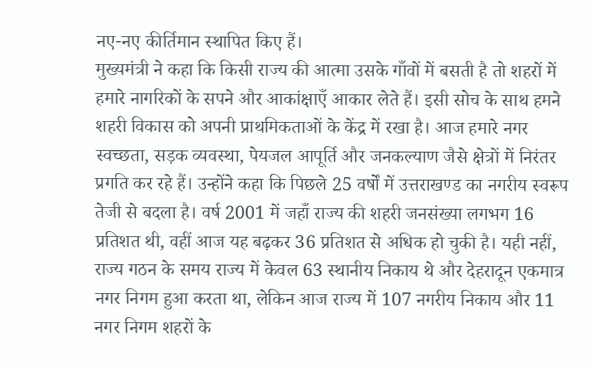नए-नए कीर्तिमान स्थापित किए हैं।
मुख्यमंत्री ने कहा कि किसी राज्य की आत्मा उसके गाँवों में बसती है तो शहरों में हमारे नागरिकों के सपने और आकांक्षाएँ आकार लेते हैं। इसी सोच के साथ हमने शहरी विकास को अपनी प्राथमिकताओं के केंद्र में रखा है। आज हमारे नगर स्वच्छता, सड़क व्यवस्था, पेयजल आपूर्ति और जनकल्याण जैसे क्षेत्रों में निरंतर प्रगति कर रहे हैं। उन्होंने कहा कि पिछले 25 वर्षों में उत्तराखण्ड का नगरीय स्वरूप तेजी से बदला है। वर्ष 2001 में जहाँ राज्य की शहरी जनसंख्या लगभग 16 प्रतिशत थी, वहीं आज यह बढ़कर 36 प्रतिशत से अधिक हो चुकी है। यही नहीं, राज्य गठन के समय राज्य में केवल 63 स्थानीय निकाय थे और देहरादून एकमात्र नगर निगम हुआ करता था, लेकिन आज राज्य में 107 नगरीय निकाय और 11 नगर निगम शहरों के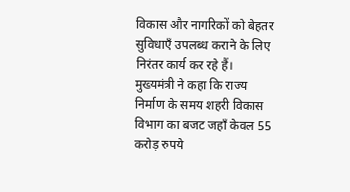विकास और नागरिकों को बेहतर सुविधाएँ उपलब्ध कराने के लिए निरंतर कार्य कर रहे हैं।
मुख्यमंत्री ने कहा कि राज्य निर्माण के समय शहरी विकास विभाग का बजट जहाँ केवल 55 करोड़ रुपये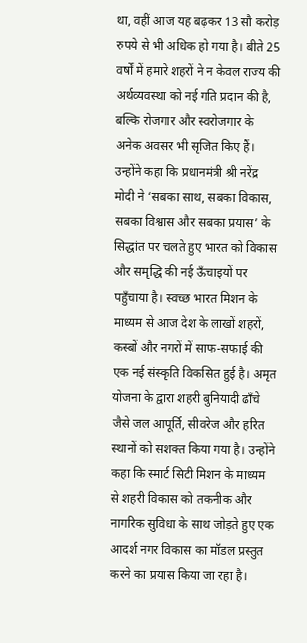था, वहीं आज यह बढ़कर 13 सौ करोड़ रुपये से भी अधिक हो गया है। बीते 25 वर्षों में हमारे शहरों ने न केवल राज्य की अर्थव्यवस्था को नई गति प्रदान की है, बल्कि रोजगार और स्वरोजगार के अनेक अवसर भी सृजित किए हैं। उन्होंने कहा कि प्रधानमंत्री श्री नरेंद्र मोदी ने ‘सबका साथ, सबका विकास, सबका विश्वास और सबका प्रयास’ के सिद्धांत पर चलते हुए भारत को विकास और समृद्धि की नई ऊँचाइयों पर पहुँचाया है। स्वच्छ भारत मिशन के माध्यम से आज देश के लाखों शहरों, कस्बों और नगरों में साफ-सफाई की एक नई संस्कृति विकसित हुई है। अमृत योजना के द्वारा शहरी बुनियादी ढाँचे जैसे जल आपूर्ति, सीवरेज और हरित स्थानों को सशक्त किया गया है। उन्होंने कहा कि स्मार्ट सिटी मिशन के माध्यम से शहरी विकास को तकनीक और नागरिक सुविधा के साथ जोड़ते हुए एक आदर्श नगर विकास का मॉडल प्रस्तुत करने का प्रयास किया जा रहा है।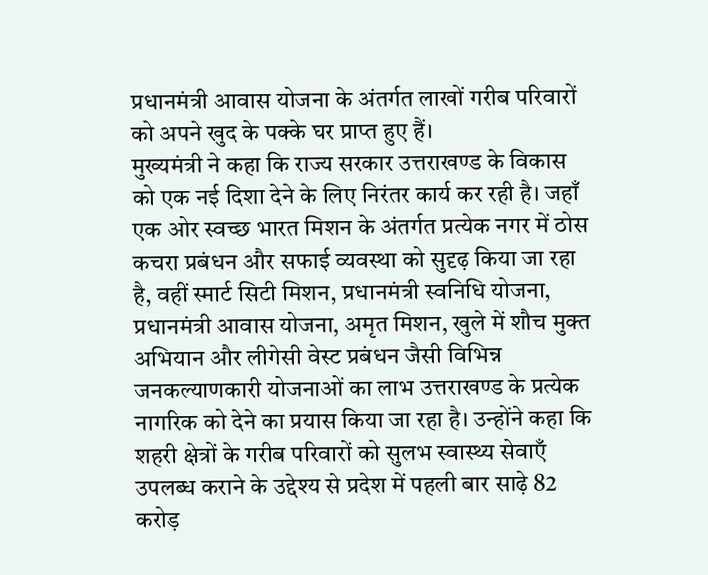प्रधानमंत्री आवास योजना के अंतर्गत लाखों गरीब परिवारों को अपने खुद के पक्के घर प्राप्त हुए हैं।
मुख्यमंत्री ने कहा कि राज्य सरकार उत्तराखण्ड के विकास को एक नई दिशा देने के लिए निरंतर कार्य कर रही है। जहाँ एक ओर स्वच्छ भारत मिशन के अंतर्गत प्रत्येक नगर में ठोस कचरा प्रबंधन और सफाई व्यवस्था को सुदृढ़ किया जा रहा है, वहीं स्मार्ट सिटी मिशन, प्रधानमंत्री स्वनिधि योजना, प्रधानमंत्री आवास योजना, अमृत मिशन, खुले में शौच मुक्त अभियान और लीगेसी वेस्ट प्रबंधन जैसी विभिन्न जनकल्याणकारी योजनाओं का लाभ उत्तराखण्ड के प्रत्येक नागरिक को देने का प्रयास किया जा रहा है। उन्होंने कहा कि शहरी क्षेत्रों के गरीब परिवारों को सुलभ स्वास्थ्य सेवाएँ उपलब्ध कराने के उद्देश्य से प्रदेश में पहली बार साढ़े 82 करोड़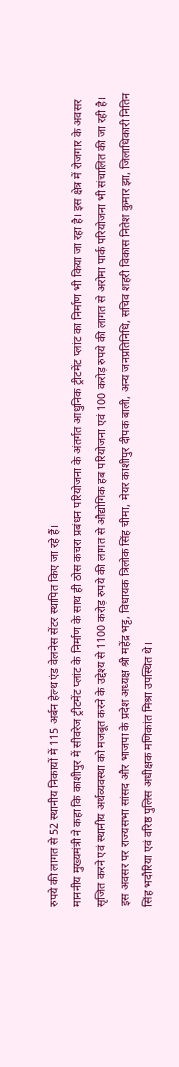रुपये की लागत से 52 स्थानीय निकायों में 115 अर्बन हेल्थ एंड वेलनेस सेंटर स्थापित किए जा रहे हैं।
माननीय मुख्यमंत्री ने कहा कि काशीपुर में सीवरेज ट्रीटमेंट प्लांट के निर्माण के साथ ही ठोस कचरा प्रबंधन परियोजना के अंतर्गत आधुनिक ट्रीटमेंट प्लांट का निर्माण भी किया जा रहा है। इस क्षेत्र में रोजगार के अवसर सृजित करने एवं स्थानीय अर्थव्यवस्था को मजबूत करने के उद्देश्य से 1100 करोड़ रुपये की लागत से औद्योगिक हब परियोजना एवं 100 करोड़ रुपये की लागत से अरोमा पार्क परियोजना भी संचालित की जा रही है।
इस अवसर पर राज्यसभा सांसद और भाजपा के प्रदेश अध्यक्ष श्री महेंद्र भट्ट, विधायक त्रिलोक सिंह चीमा, मेयर काशीपुर दीपक बाली, अन्य जनप्रतिनिधि, सचिव शहरी विकास नितेश कुमार झा, जिलाधिकारी नितिन सिंह भदौरिया एवं वरिष्ठ पुलिस अधीक्षक मणिकांत मिश्रा उपस्थित थे।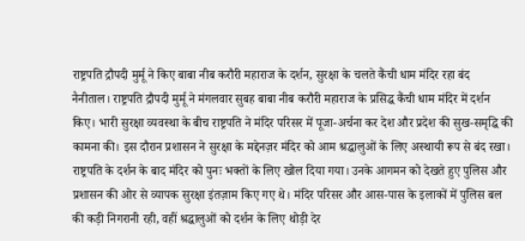राष्ट्रपति द्रौपदी मुर्मू ने किए बाबा नीब करौरी महाराज के दर्शन, सुरक्षा के चलते कैंची धाम मंदिर रहा बंद
नैनीताल। राष्ट्रपति द्रौपदी मुर्मू ने मंगलवार सुबह बाबा नीब करौरी महाराज के प्रसिद्ध कैंची धाम मंदिर में दर्शन किए। भारी सुरक्षा व्यवस्था के बीच राष्ट्रपति ने मंदिर परिसर में पूजा-अर्चना कर देश और प्रदेश की सुख-समृद्धि की कामना की। इस दौरान प्रशासन ने सुरक्षा के मद्देनज़र मंदिर को आम श्रद्धालुओं के लिए अस्थायी रूप से बंद रखा।
राष्ट्रपति के दर्शन के बाद मंदिर को पुनः भक्तों के लिए खोल दिया गया। उनके आगमन को देखते हुए पुलिस और प्रशासन की ओर से व्यापक सुरक्षा इंतज़ाम किए गए थे। मंदिर परिसर और आस-पास के इलाकों में पुलिस बल की कड़ी निगरानी रही, वहीं श्रद्धालुओं को दर्शन के लिए थोड़ी देर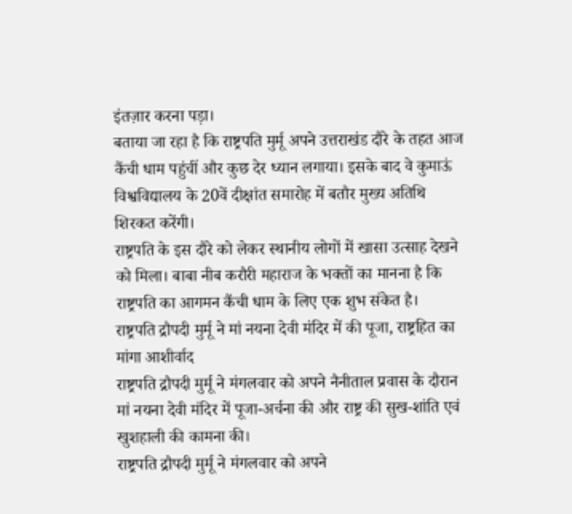इंतज़ार करना पड़ा।
बताया जा रहा है कि राष्ट्रपति मुर्मू अपने उत्तराखंड दौरे के तहत आज कैंची धाम पहुंचीं और कुछ देर ध्यान लगाया। इसके बाद वे कुमाऊं विश्वविद्यालय के 20वें दीक्षांत समारोह में बतौर मुख्य अतिथि शिरकत करेंगी।
राष्ट्रपति के इस दौरे को लेकर स्थानीय लोगों में खासा उत्साह देखने को मिला। बाबा नीब करौरी महाराज के भक्तों का मानना है कि राष्ट्रपति का आगमन कैंची धाम के लिए एक शुभ संकेत है।
राष्ट्रपति द्रौपदी मुर्मू ने मां नयना देवी मंदिर में की पूजा, राष्ट्रहित का मांगा आशीर्वाद
राष्ट्रपति द्रौपदी मुर्मू ने मंगलवार को अपने नैनीताल प्रवास के दौरान मां नयना देवी मंदिर में पूजा-अर्चना की और राष्ट्र की सुख-शांति एवं खुशहाली की कामना की।
राष्ट्रपति द्रौपदी मुर्मू ने मंगलवार को अपने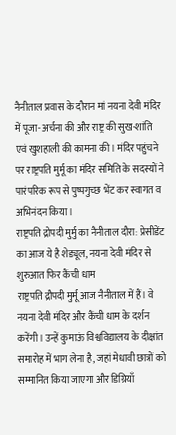नैनीताल प्रवास के दौरान मां नयना देवी मंदिर में पूजा-अर्चना की और राष्ट्र की सुख-शांति एवं खुशहाली की कामना की। मंदिर पहुंचने पर राष्ट्रपति मुर्मू का मंदिर समिति के सदस्यों ने पारंपरिक रूप से पुष्पगुच्छ भेंट कर स्वागत व अभिनंदन किया।
राष्ट्रपति द्रोपदी मुर्मु का नैनीताल दौरा: प्रेसीडेंट का आज ये है शेड्यूल, नयना देवी मंदिर से शुरुआत फिर कैंची धाम
राष्ट्रपति द्रौपदी मुर्मू आज नैनीताल में हैं। वे नयना देवी मंदिर और कैंची धाम के दर्शन करेंगी। उन्हें कुमाऊं विश्वविद्यालय के दीक्षांत समारोह में भाग लेना है, जहां मेधावी छात्रों को सम्मानित किया जाएगा और डिग्रियाँ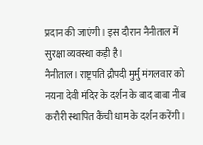प्रदान की जाएंगी। इस दौरान नैनीताल में सुरक्षा व्यवस्था कड़ी है।
नैनीताल। राष्ट्रपति द्रौपदी मुर्मु मंगलवार को नयना देवी मंदिर के दर्शन के बाद बाबा नीब करौरी स्थापित कैंची धाम के दर्शन करेंगी।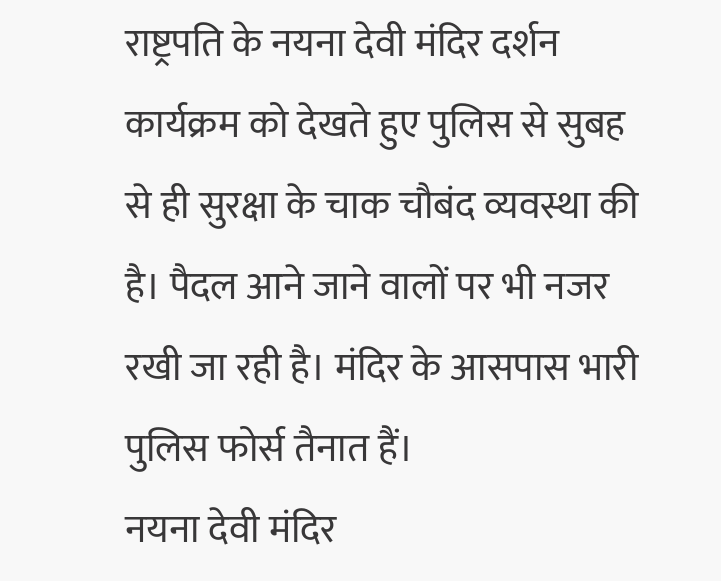राष्ट्रपति के नयना देवी मंदिर दर्शन कार्यक्रम को देखते हुए पुलिस से सुबह से ही सुरक्षा के चाक चौबंद व्यवस्था की है। पैदल आने जाने वालों पर भी नजर रखी जा रही है। मंदिर के आसपास भारी पुलिस फोर्स तैनात हैं।
नयना देवी मंदिर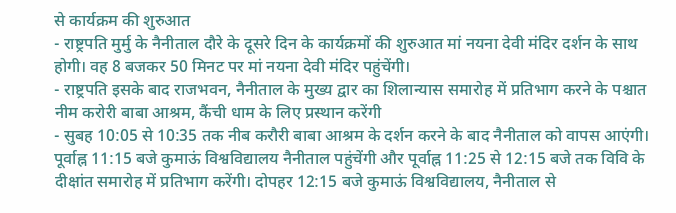से कार्यक्रम की शुरुआत
- राष्ट्रपति मुर्मु के नैनीताल दौरे के दूसरे दिन के कार्यक्रमों की शुरुआत मां नयना देवी मंदिर दर्शन के साथ होगी। वह 8 बजकर 50 मिनट पर मां नयना देवी मंदिर पहुंचेंगी।
- राष्ट्रपति इसके बाद राजभवन, नैनीताल के मुख्य द्वार का शिलान्यास समारोह में प्रतिभाग करने के पश्चात नीम करोरी बाबा आश्रम, कैंची धाम के लिए प्रस्थान करेंगी
- सुबह 10:05 से 10:35 तक नीब करौरी बाबा आश्रम के दर्शन करने के बाद नैनीताल को वापस आएंगी। पूर्वाह्न 11:15 बजे कुमाऊं विश्वविद्यालय नैनीताल पहुंचेंगी और पूर्वाह्न 11:25 से 12:15 बजे तक विवि के दीक्षांत समारोह में प्रतिभाग करेंगी। दोपहर 12:15 बजे कुमाऊं विश्वविद्यालय, नैनीताल से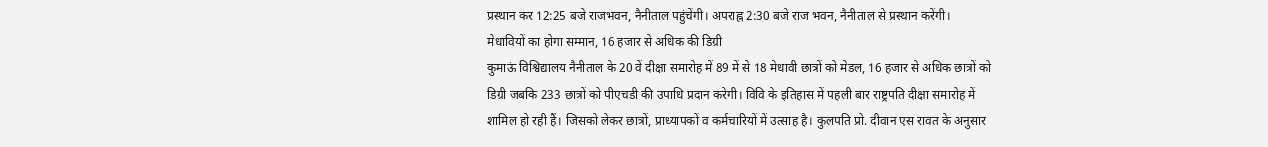प्रस्थान कर 12:25 बजे राजभवन, नैनीताल पहुंचेंगी। अपराह्न 2:30 बजे राज भवन, नैनीताल से प्रस्थान करेंगी।
मेधावियों का होगा सम्मान, 16 हजार से अधिक की डिग्री
कुमाऊं विश्विद्यालय नैनीताल के 20 वें दीक्षा समारोह में 89 में से 18 मेधावी छात्रों को मेडल, 16 हजार से अधिक छात्रों को डिग्री जबकि 233 छात्रों को पीएचडी की उपाधि प्रदान करेगी। विवि के इतिहास में पहली बार राष्ट्रपति दीक्षा समारोह में शामिल हो रही हैं। जिसको लेकर छात्रों, प्राध्यापकों व कर्मचारियों में उत्साह है। कुलपति प्रो. दीवान एस रावत के अनुसार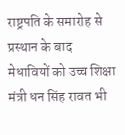राष्ट्रपति के समारोह से प्रस्थान के बाद मेधावियों को उच्च शिक्षा मंत्री धन सिंह रावत भी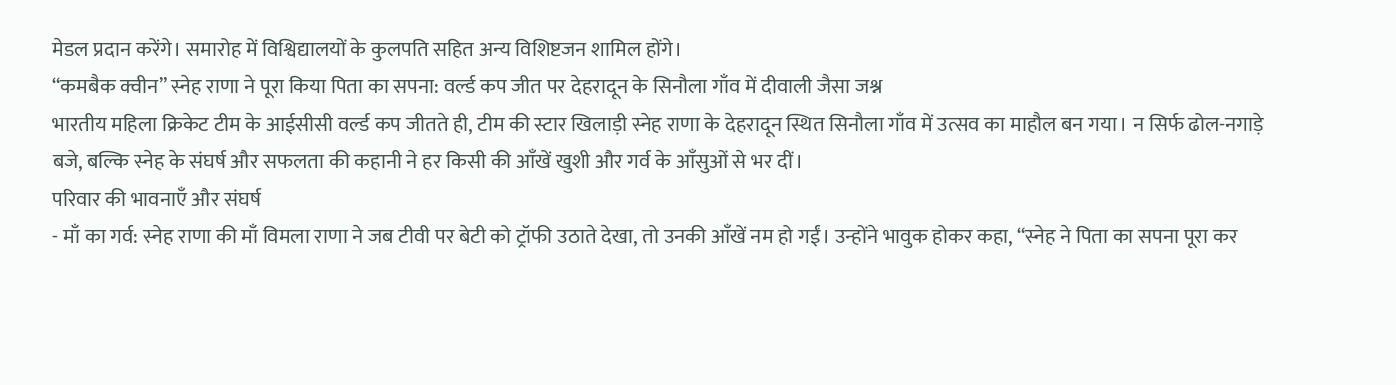मेडल प्रदान करेंगे। समारोह में विश्विद्यालयों के कुलपति सहित अन्य विशिष्टजन शामिल होंगे।
“कमबैक क्वीन” स्नेह राणा ने पूरा किया पिता का सपना: वर्ल्ड कप जीत पर देहरादून के सिनौला गाँव में दीवाली जैसा जश्न
भारतीय महिला क्रिकेट टीम के आईसीसी वर्ल्ड कप जीतते ही, टीम की स्टार खिलाड़ी स्नेह राणा के देहरादून स्थित सिनौला गाँव में उत्सव का माहौल बन गया। न सिर्फ ढोल-नगाड़े बजे, बल्कि स्नेह के संघर्ष और सफलता की कहानी ने हर किसी की आँखें खुशी और गर्व के आँसुओं से भर दीं।
परिवार की भावनाएँ और संघर्ष
- माँ का गर्व: स्नेह राणा की माँ विमला राणा ने जब टीवी पर बेटी को ट्रॉफी उठाते देखा, तो उनकी आँखें नम हो गईं। उन्होंने भावुक होकर कहा, “स्नेह ने पिता का सपना पूरा कर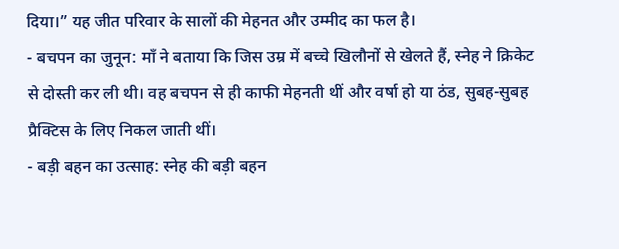दिया।” यह जीत परिवार के सालों की मेहनत और उम्मीद का फल है।
- बचपन का जुनून: माँ ने बताया कि जिस उम्र में बच्चे खिलौनों से खेलते हैं, स्नेह ने क्रिकेट से दोस्ती कर ली थी। वह बचपन से ही काफी मेहनती थीं और वर्षा हो या ठंड, सुबह-सुबह प्रैक्टिस के लिए निकल जाती थीं।
- बड़ी बहन का उत्साह: स्नेह की बड़ी बहन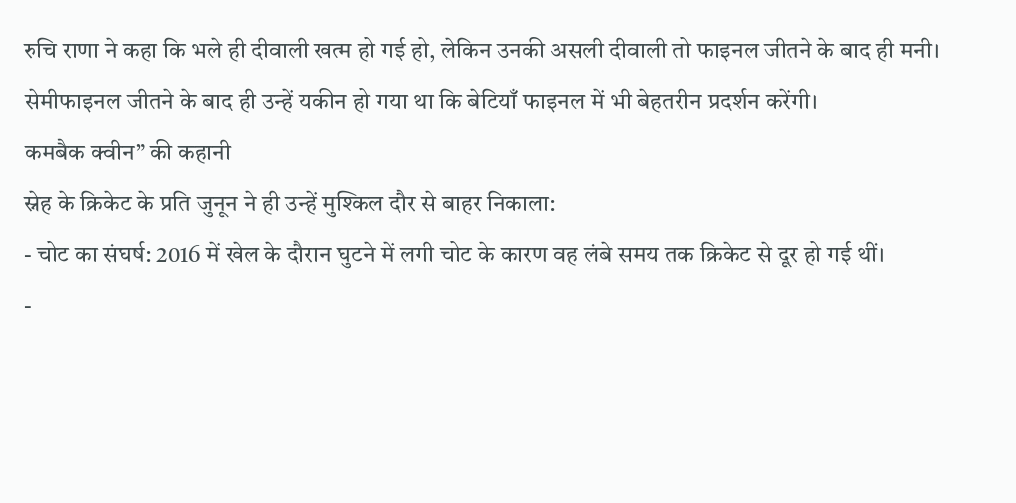रुचि राणा ने कहा कि भले ही दीवाली खत्म हो गई हो, लेकिन उनकी असली दीवाली तो फाइनल जीतने के बाद ही मनी। सेमीफाइनल जीतने के बाद ही उन्हें यकीन हो गया था कि बेटियाँ फाइनल में भी बेहतरीन प्रदर्शन करेंगी।
कमबैक क्वीन” की कहानी
स्नेह के क्रिकेट के प्रति जुनून ने ही उन्हें मुश्किल दौर से बाहर निकाला:
- चोट का संघर्ष: 2016 में खेल के दौरान घुटने में लगी चोट के कारण वह लंबे समय तक क्रिकेट से दूर हो गई थीं।
-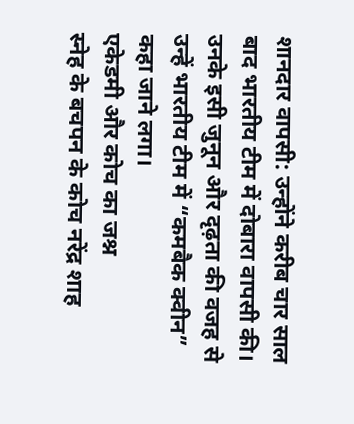शानदार वापसी: उन्होंने करीब चार साल बाद भारतीय टीम में दोबारा वापसी की। उनके इसी जुनून और दृढ़ता की वजह से उन्हें भारतीय टीम में “कमबैक क्वीन” कहा जाने लगा।
एकेडमी और कोच का जश्न
स्नेह के बचपन के कोच नरेंद्र शाह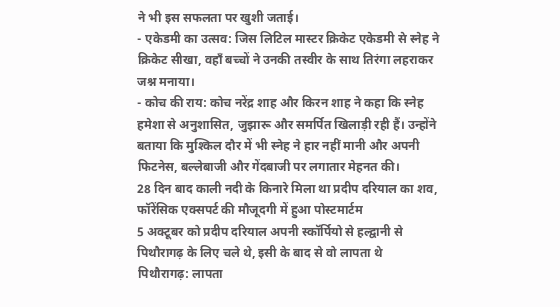ने भी इस सफलता पर खुशी जताई।
- एकेडमी का उत्सव: जिस लिटिल मास्टर क्रिकेट एकेडमी से स्नेह ने क्रिकेट सीखा, वहाँ बच्चों ने उनकी तस्वीर के साथ तिरंगा लहराकर जश्न मनाया।
- कोच की राय: कोच नरेंद्र शाह और किरन शाह ने कहा कि स्नेह हमेशा से अनुशासित, जुझारू और समर्पित खिलाड़ी रही हैं। उन्होंने बताया कि मुश्किल दौर में भी स्नेह ने हार नहीं मानी और अपनी फिटनेस, बल्लेबाजी और गेंदबाजी पर लगातार मेहनत की।
28 दिन बाद काली नदी के किनारे मिला था प्रदीप दरियाल का शव, फॉरेंसिक एक्सपर्ट की मौजूदगी में हुआ पोस्टमार्टम
5 अक्टूबर को प्रदीप दरियाल अपनी स्कॉर्पियो से हल्द्वानी से पिथौरागढ़ के लिए चले थे, इसी के बाद से वो लापता थे
पिथौरागढ़: लापता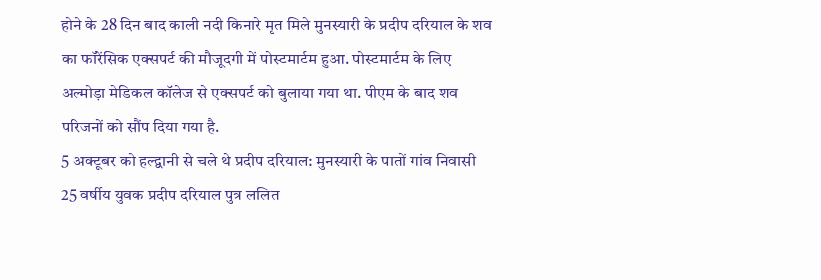होने के 28 दिन बाद काली नदी किनारे मृत मिले मुनस्यारी के प्रदीप दरियाल के शव का फॉरेंसिक एक्सपर्ट की मौजूदगी में पोस्टमार्टम हुआ. पोस्टमार्टम के लिए अल्मोड़ा मेडिकल कॉलेज से एक्सपर्ट को बुलाया गया था. पीएम के बाद शव परिजनों को सौंप दिया गया है.
5 अक्टूबर को हल्द्वानी से चले थे प्रदीप दरियाल: मुनस्यारी के पातों गांव निवासी 25 वर्षीय युवक प्रदीप दरियाल पुत्र ललित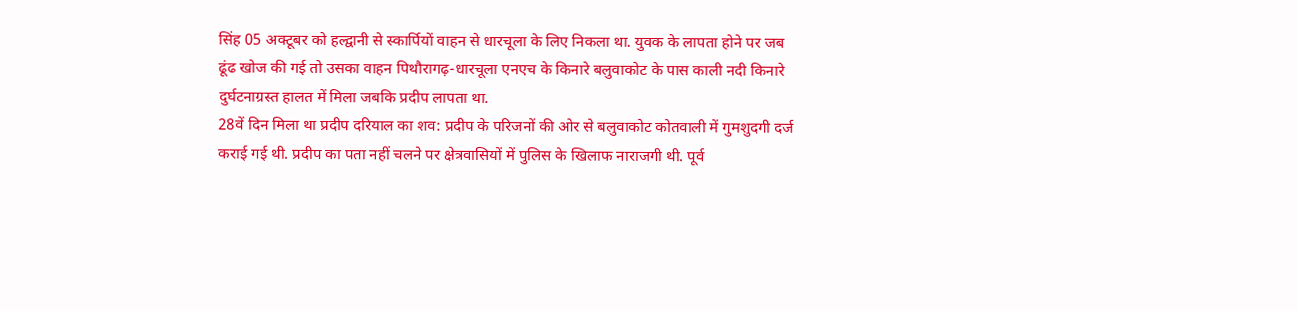सिंह 05 अक्टूबर को हल्द्वानी से स्कार्पियों वाहन से धारचूला के लिए निकला था. युवक के लापता होने पर जब ढूंढ खोज की गई तो उसका वाहन पिथौरागढ़-धारचूला एनएच के किनारे बलुवाकोट के पास काली नदी किनारे दुर्घटनाग्रस्त हालत में मिला जबकि प्रदीप लापता था.
28वें दिन मिला था प्रदीप दरियाल का शव: प्रदीप के परिजनों की ओर से बलुवाकोट कोतवाली में गुमशुदगी दर्ज कराई गई थी. प्रदीप का पता नहीं चलने पर क्षेत्रवासियों में पुलिस के खिलाफ नाराजगी थी. पूर्व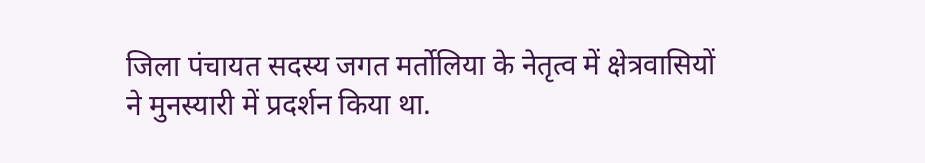जिला पंचायत सदस्य जगत मर्तोलिया के नेतृत्व में क्षेत्रवासियों ने मुनस्यारी में प्रदर्शन किया था.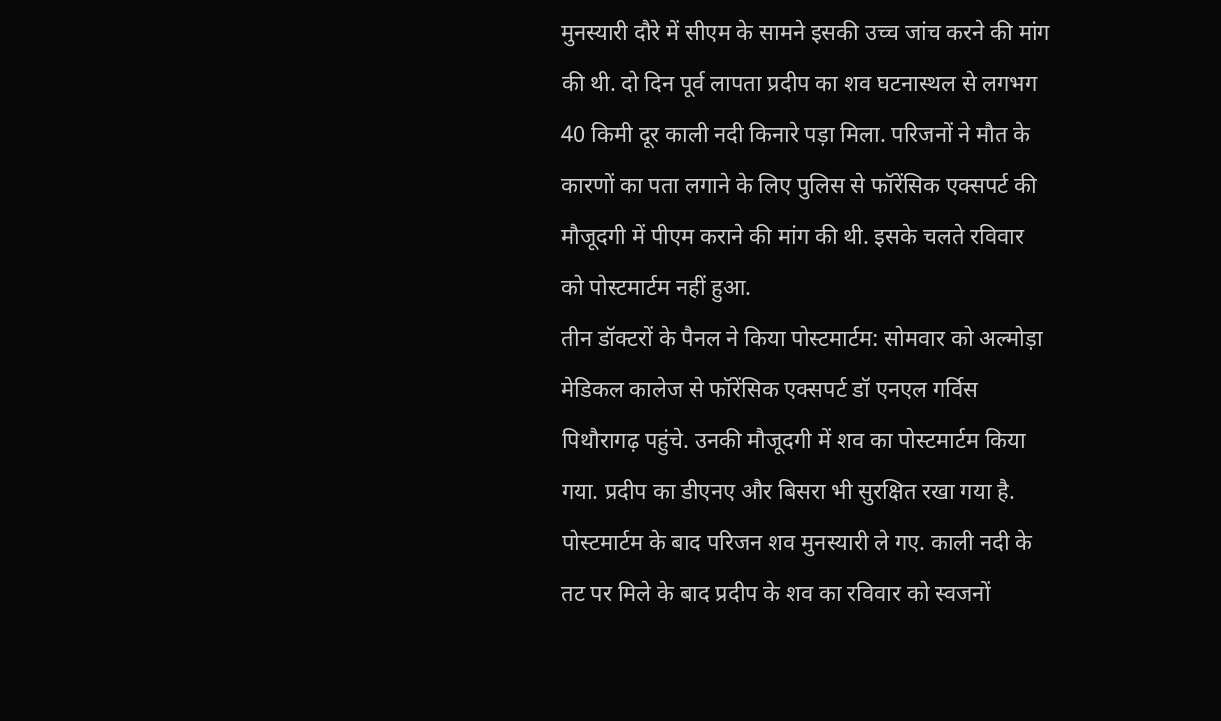मुनस्यारी दौरे में सीएम के सामने इसकी उच्च जांच करने की मांग की थी. दो दिन पूर्व लापता प्रदीप का शव घटनास्थल से लगभग 40 किमी दूर काली नदी किनारे पड़ा मिला. परिजनों ने मौत के कारणों का पता लगाने के लिए पुलिस से फॉरेंसिक एक्सपर्ट की मौजूदगी में पीएम कराने की मांग की थी. इसके चलते रविवार को पोस्टमार्टम नहीं हुआ.
तीन डॉक्टरों के पैनल ने किया पोस्टमार्टम: सोमवार को अल्मोड़ा मेडिकल कालेज से फॉरेंसिक एक्सपर्ट डॉ एनएल गर्विस पिथौरागढ़ पहुंचे. उनकी मौजूदगी में शव का पोस्टमार्टम किया गया. प्रदीप का डीएनए और बिसरा भी सुरक्षित रखा गया है. पोस्टमार्टम के बाद परिजन शव मुनस्यारी ले गए. काली नदी के तट पर मिले के बाद प्रदीप के शव का रविवार को स्वजनों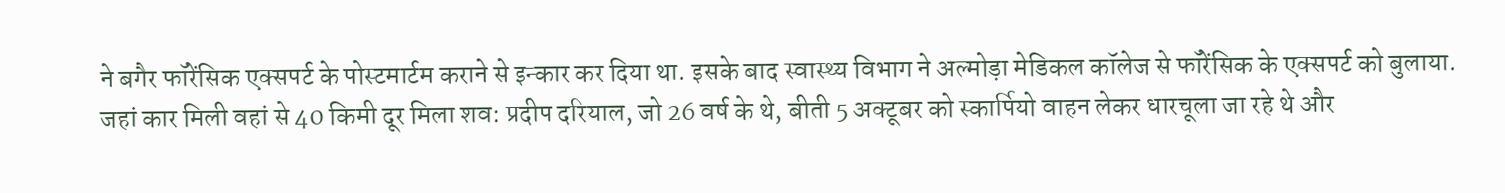ने बगैर फॉरेंसिक एक्सपर्ट के पोस्टमार्टम कराने से इन्कार कर दिया था. इसके बाद स्वास्थ्य विभाग ने अल्मोड़ा मेडिकल कॉलेज से फॉरेंसिक के एक्सपर्ट को बुलाया.
जहां कार मिली वहां से 40 किमी दूर मिला शव: प्रदीप दरियाल, जो 26 वर्ष के थे, बीती 5 अक्टूबर को स्कार्पियो वाहन लेकर धारचूला जा रहे थे और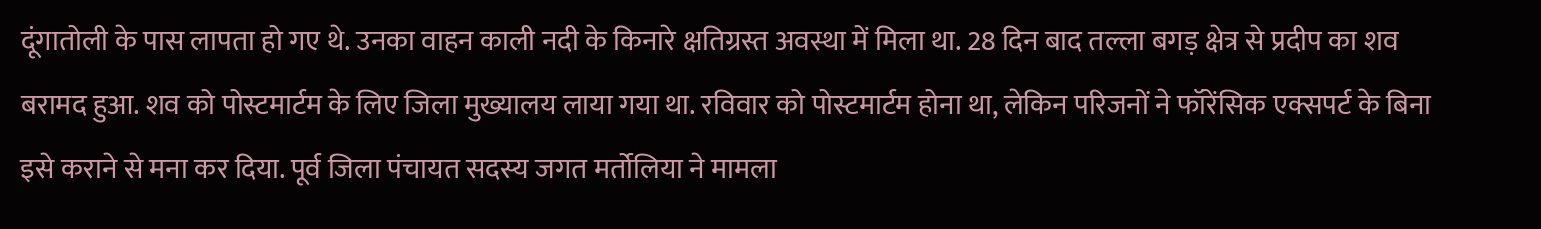दूंगातोली के पास लापता हो गए थे. उनका वाहन काली नदी के किनारे क्षतिग्रस्त अवस्था में मिला था. 28 दिन बाद तल्ला बगड़ क्षेत्र से प्रदीप का शव बरामद हुआ. शव को पोस्टमार्टम के लिए जिला मुख्यालय लाया गया था. रविवार को पोस्टमार्टम होना था, लेकिन परिजनों ने फॉरेंसिक एक्सपर्ट के बिना इसे कराने से मना कर दिया. पूर्व जिला पंचायत सदस्य जगत मर्तोलिया ने मामला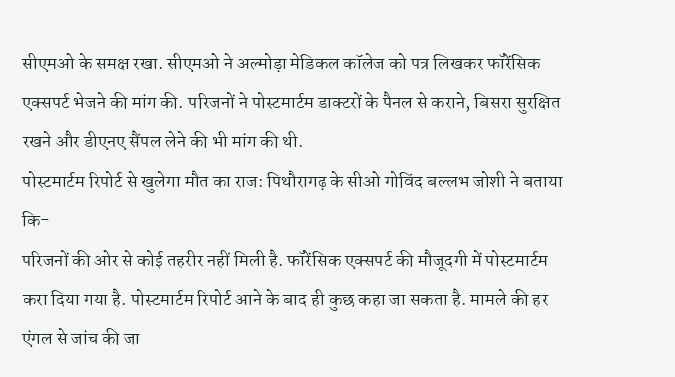सीएमओ के समक्ष रखा. सीएमओ ने अल्मोड़ा मेडिकल कॉलेज को पत्र लिखकर फॉरेंसिक एक्सपर्ट भेजने की मांग की. परिजनों ने पोस्टमार्टम डाक्टरों के पैनल से कराने, बिसरा सुरक्षित रखने और डीएनए सैंपल लेने की भी मांग की थी.
पोस्टमार्टम रिपोर्ट से खुलेगा मौत का राज: पिथौरागढ़ के सीओ गोविंद बल्लभ जोशी ने बताया कि-
परिजनों की ओर से कोई तहरीर नहीं मिली है. फॉरेंसिक एक्सपर्ट की मौजूदगी में पोस्टमार्टम करा दिया गया है. पोस्टमार्टम रिपोर्ट आने के बाद ही कुछ कहा जा सकता है. मामले की हर एंगल से जांच की जा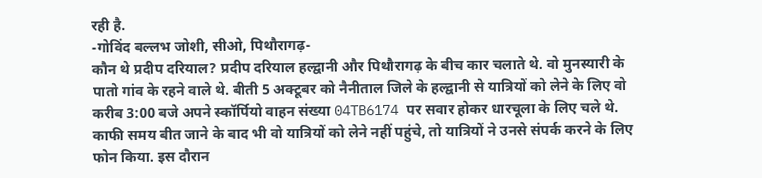रही है.
-गोविंद बल्लभ जोशी, सीओ, पिथौरागढ़-
कौन थे प्रदीप दरियाल? प्रदीप दरियाल हल्द्वानी और पिथौरागढ़ के बीच कार चलाते थे. वो मुनस्यारी के पातो गांव के रहने वाले थे. बीती 5 अक्टूबर को नैनीताल जिले के हल्द्वानी से यात्रियों को लेने के लिए वो करीब 3:00 बजे अपने स्कॉर्पियो वाहन संख्या 04TB6174 पर सवार होकर धारचूला के लिए चले थे. काफी समय बीत जाने के बाद भी वो यात्रियों को लेने नहीं पहुंचे, तो यात्रियों ने उनसे संपर्क करने के लिए फोन किया. इस दौरान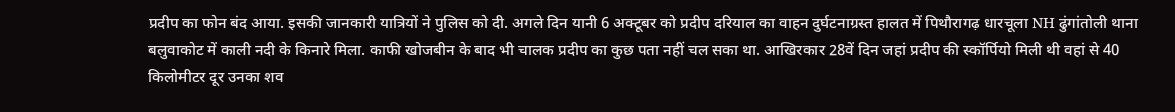प्रदीप का फोन बंद आया. इसकी जानकारी यात्रियों ने पुलिस को दी. अगले दिन यानी 6 अक्टूबर को प्रदीप दरियाल का वाहन दुर्घटनाग्रस्त हालत में पिथौरागढ़ धारचूला NH ढुंगांतोली थाना बलुवाकोट में काली नदी के किनारे मिला. काफी खोजबीन के बाद भी चालक प्रदीप का कुछ पता नहीं चल सका था. आखिरकार 28वें दिन जहां प्रदीप की स्कॉर्पियो मिली थी वहां से 40 किलोमीटर दूर उनका शव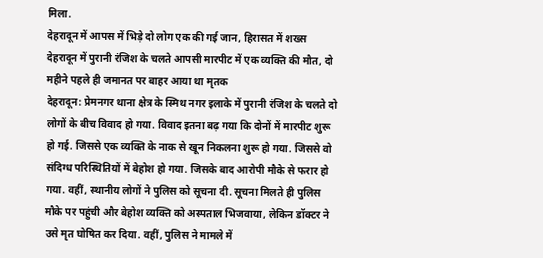मिला.
देहरादून में आपस में भिड़े दो लोग एक की गई जान, हिरासत में शख्स
देहरादून में पुरानी रंजिश के चलते आपसी मारपीट में एक व्यक्ति की मौत, दो महीने पहले ही जमानत पर बाहर आया था मृतक
देहरादून: प्रेमनगर थाना क्षेत्र के स्मिथ नगर इलाके में पुरानी रंजिश के चलते दो लोगों के बीच विवाद हो गया. विवाद इतना बढ़ गया कि दोनों में मारपीट शुरू हो गई. जिससे एक व्यक्ति के नाक से खून निकलना शुरू हो गया. जिससे वो संदिग्ध परिस्थितियों में बेहोश हो गया. जिसके बाद आरोपी मौके से फरार हो गया. वहीं, स्थानीय लोगों ने पुलिस को सूचना दी. सूचना मिलते ही पुलिस मौके पर पहुंची और बेहोश व्यक्ति को अस्पताल भिजवाया, लेकिन डॉक्टर ने उसे मृत घोषित कर दिया. वहीं, पुलिस ने मामले में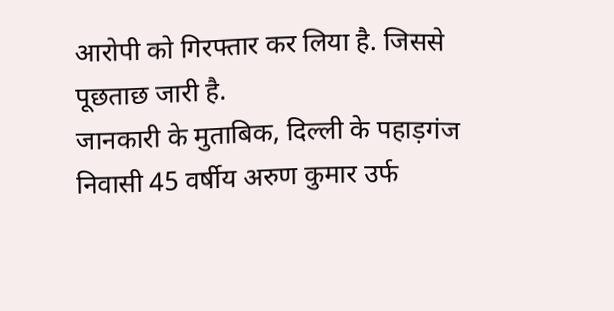आरोपी को गिरफ्तार कर लिया है. जिससे पूछताछ जारी है.
जानकारी के मुताबिक, दिल्ली के पहाड़गंज निवासी 45 वर्षीय अरुण कुमार उर्फ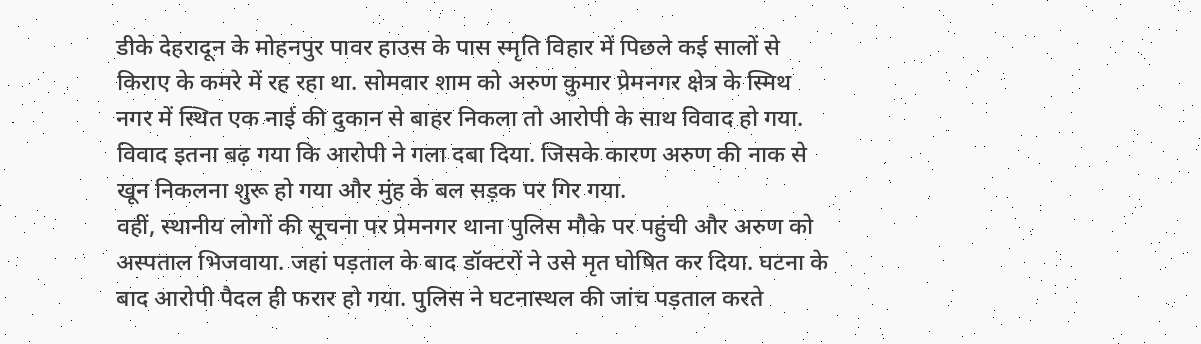डीके देहरादून के मोहनपुर पावर हाउस के पास स्मृति विहार में पिछले कई सालों से किराए के कमरे में रह रहा था. सोमवार शाम को अरुण कुमार प्रेमनगर क्षेत्र के स्मिथ नगर में स्थित एक नाई की दुकान से बाहर निकला तो आरोपी के साथ विवाद हो गया. विवाद इतना बढ़ गया कि आरोपी ने गला दबा दिया. जिसके कारण अरुण की नाक से खून निकलना शुरू हो गया और मुंह के बल सड़क पर गिर गया.
वहीं, स्थानीय लोगों की सूचना पर प्रेमनगर थाना पुलिस मौके पर पहुंची और अरुण को अस्पताल भिजवाया. जहां पड़ताल के बाद डॉक्टरों ने उसे मृत घोषित कर दिया. घटना के बाद आरोपी पैदल ही फरार हो गया. पुलिस ने घटनास्थल की जांच पड़ताल करते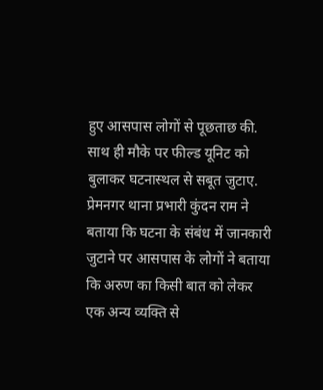हुए आसपास लोगों से पूछताछ की. साथ ही मौके पर फील्ड यूनिट को बुलाकर घटनास्थल से सबूत जुटाए.
प्रेमनगर थाना प्रभारी कुंदन राम ने बताया कि घटना के संबंध में जानकारी जुटाने पर आसपास के लोगों ने बताया कि अरुण का किसी बात को लेकर एक अन्य व्यक्ति से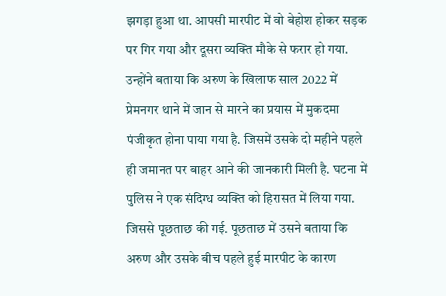झगड़ा हुआ था. आपसी मारपीट में वो बेहोश होकर सड़क पर गिर गया और दूसरा व्यक्ति मौके से फरार हो गया.
उन्होंने बताया कि अरुण के खिलाफ साल 2022 में प्रेमनगर थाने में जान से मारने का प्रयास में मुकदमा पंजीकृत होना पाया गया है. जिसमें उसके दो महीने पहले ही जमानत पर बाहर आने की जानकारी मिली है. घटना में पुलिस ने एक संदिग्ध व्यक्ति को हिरासत में लिया गया. जिससे पूछताछ की गई. पूछताछ में उसने बताया कि अरुण और उसके बीच पहले हुई मारपीट के कारण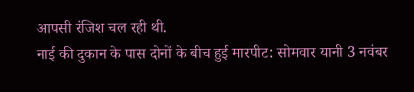आपसी रंजिश चल रही थी.
नाई की दुकान के पास दोनों के बीच हुई मारपीट: सोमवार यानी 3 नवंबर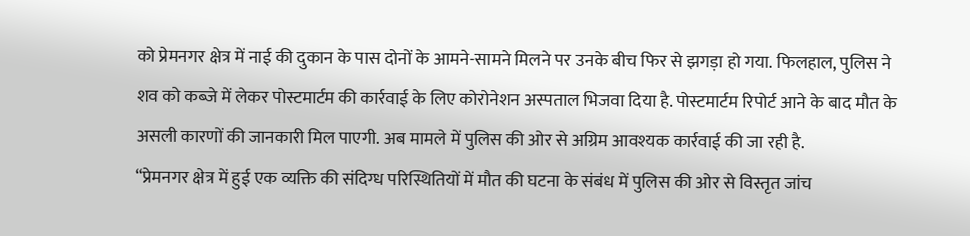को प्रेमनगर क्षेत्र में नाई की दुकान के पास दोनों के आमने-सामने मिलने पर उनके बीच फिर से झगड़ा हो गया. फिलहाल, पुलिस ने शव को कब्जे में लेकर पोस्टमार्टम की कार्रवाई के लिए कोरोनेशन अस्पताल भिजवा दिया है. पोस्टमार्टम रिपोर्ट आने के बाद मौत के असली कारणों की जानकारी मिल पाएगी. अब मामले में पुलिस की ओर से अग्रिम आवश्यक कार्रवाई की जा रही है.
“प्रेमनगर क्षेत्र में हुई एक व्यक्ति की संदिग्ध परिस्थितियों में मौत की घटना के संबंध में पुलिस की ओर से विस्तृत जांच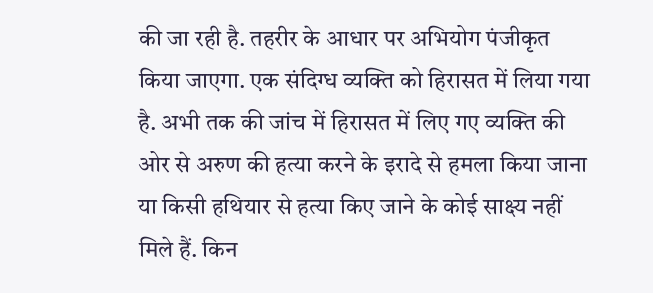की जा रही है. तहरीर के आधार पर अभियोग पंजीकृत किया जाएगा. एक संदिग्ध व्यक्ति को हिरासत में लिया गया है. अभी तक की जांच में हिरासत में लिए गए व्यक्ति की ओर से अरुण की हत्या करने के इरादे से हमला किया जाना या किसी हथियार से हत्या किए जाने के कोई साक्ष्य नहीं मिले हैं. किन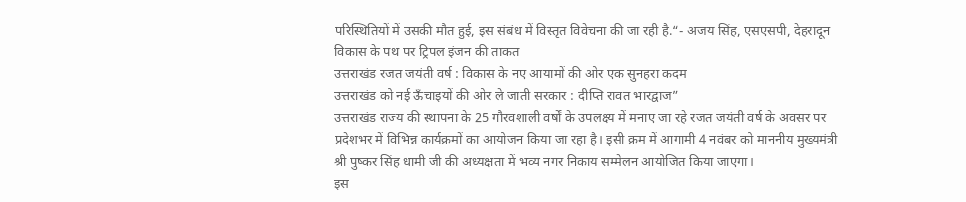परिस्थितियों में उसकी मौत हुई, इस संबंध में विस्तृत विवेचना की जा रही है.“- अजय सिंह, एसएसपी, देहरादून
विकास के पथ पर ट्रिपल इंजन की ताकत
उत्तराखंड रजत जयंती वर्ष : विकास के नए आयामों की ओर एक सुनहरा कदम
उत्तराखंड को नई ऊँचाइयों की ओर ले जाती सरकार : दीप्ति रावत भारद्वाज”
उत्तराखंड राज्य की स्थापना के 25 गौरवशाली वर्षों के उपलक्ष्य में मनाए जा रहे रजत जयंती वर्ष के अवसर पर प्रदेशभर में विभिन्न कार्यक्रमों का आयोजन किया जा रहा है। इसी क्रम में आगामी 4 नवंबर को माननीय मुख्यमंत्री श्री पुष्कर सिंह धामी जी की अध्यक्षता में भव्य नगर निकाय सम्मेलन आयोजित किया जाएगा।
इस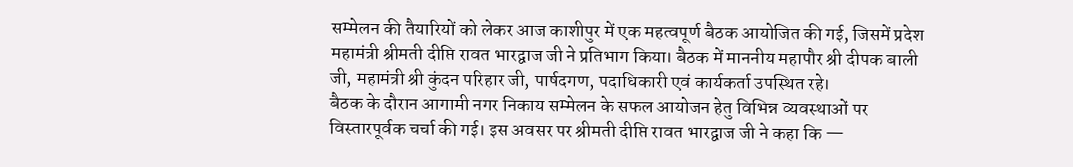सम्मेलन की तैयारियों को लेकर आज काशीपुर में एक महत्वपूर्ण बैठक आयोजित की गई, जिसमें प्रदेश महामंत्री श्रीमती दीप्ति रावत भारद्वाज जी ने प्रतिभाग किया। बैठक में माननीय महापौर श्री दीपक बाली जी, महामंत्री श्री कुंदन परिहार जी, पार्षदगण, पदाधिकारी एवं कार्यकर्ता उपस्थित रहे।
बैठक के दौरान आगामी नगर निकाय सम्मेलन के सफल आयोजन हेतु विभिन्न व्यवस्थाओं पर विस्तारपूर्वक चर्चा की गई। इस अवसर पर श्रीमती दीप्ति रावत भारद्वाज जी ने कहा कि —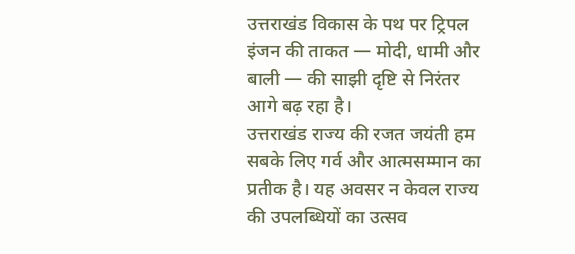उत्तराखंड विकास के पथ पर ट्रिपल इंजन की ताकत — मोदी, धामी और बाली — की साझी दृष्टि से निरंतर आगे बढ़ रहा है।
उत्तराखंड राज्य की रजत जयंती हम सबके लिए गर्व और आत्मसम्मान का प्रतीक है। यह अवसर न केवल राज्य की उपलब्धियों का उत्सव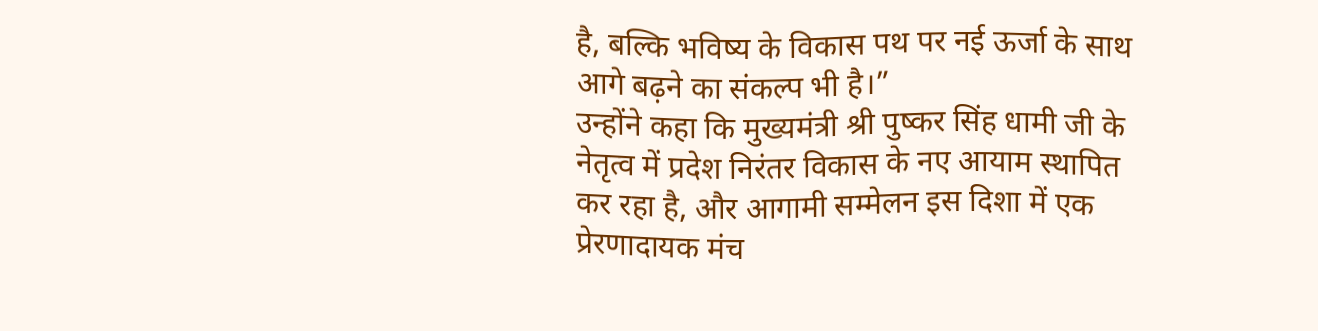है, बल्कि भविष्य के विकास पथ पर नई ऊर्जा के साथ आगे बढ़ने का संकल्प भी है।”
उन्होंने कहा कि मुख्यमंत्री श्री पुष्कर सिंह धामी जी के नेतृत्व में प्रदेश निरंतर विकास के नए आयाम स्थापित कर रहा है, और आगामी सम्मेलन इस दिशा में एक प्रेरणादायक मंच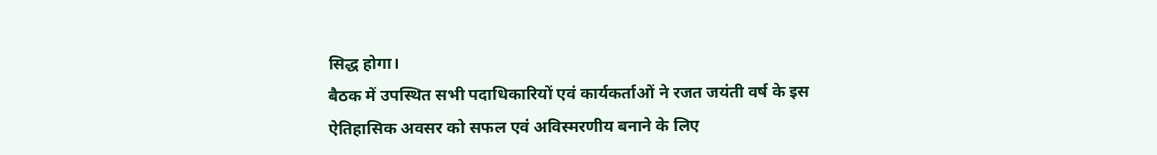सिद्ध होगा।
बैठक में उपस्थित सभी पदाधिकारियों एवं कार्यकर्ताओं ने रजत जयंती वर्ष के इस ऐतिहासिक अवसर को सफल एवं अविस्मरणीय बनाने के लिए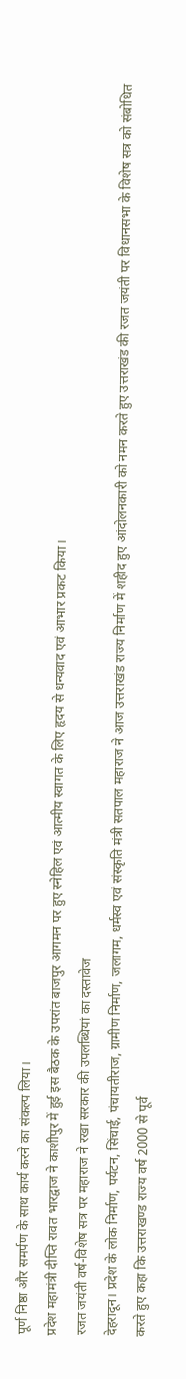पूर्ण निष्ठा और समर्पण के साथ कार्य करने का संकल्प लिया।
प्रदेश महामंत्री दीप्ति रावत भारद्वाज ने काशीपुर में हुई इस बैठक के उपरांत बाजपुर आगमन पर हुए स्नेहिल एवं आत्मीय स्वागत के लिए हृदय से धन्यवाद एवं आभार प्रकट किया।
रजत जयंती वर्ष-विशेष सत्र पर महाराज ने रखा सरकार की उपलब्धियां का दस्तावेज
देहरादून। प्रदेश के लोक निर्माण, पर्यटन, सिंचाई, पंचायतीराज, ग्रामीण निर्माण, जलागम, धर्मस्व एवं संस्कृति मंत्री सतपाल महाराज ने आज उत्तराखंड राज्य निर्माण में शहीद हुए आंदोलनकारी को नमन करते हुए उत्तराखंड की रजत जयंती पर विधानसभा के विशेष सत्र को संबोधित करते हुए कहा कि उत्तराखण्ड राज्य वर्ष 2000 से पूर्व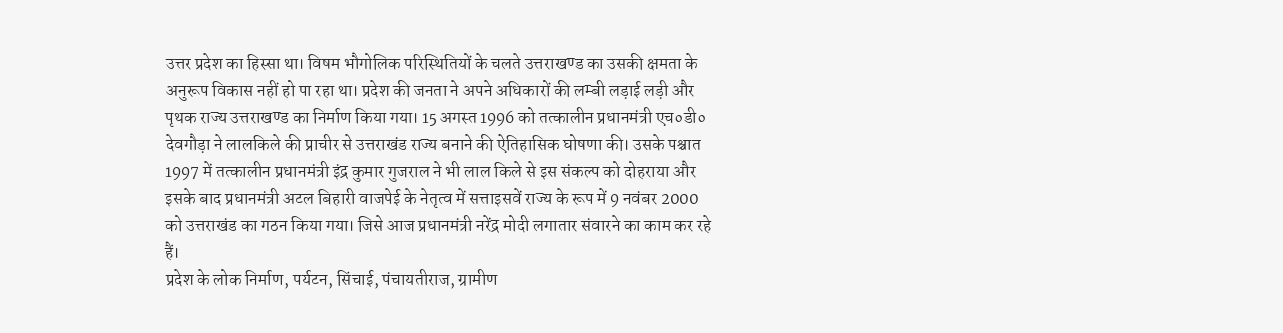उत्तर प्रदेश का हिस्सा था। विषम भौगोलिक परिस्थितियों के चलते उत्तराखण्ड का उसकी क्षमता के अनुरूप विकास नहीं हो पा रहा था। प्रदेश की जनता ने अपने अधिकारों की लम्बी लड़ाई लड़ी और पृथक राज्य उत्तराखण्ड का निर्माण किया गया। 15 अगस्त 1996 को तत्कालीन प्रधानमंत्री एच०डी० देवगौड़ा ने लालकिले की प्राचीर से उत्तराखंड राज्य बनाने की ऐतिहासिक घोषणा की। उसके पश्चात 1997 में तत्कालीन प्रधानमंत्री इंद्र कुमार गुजराल ने भी लाल किले से इस संकल्प को दोहराया और इसके बाद प्रधानमंत्री अटल बिहारी वाजपेई के नेतृत्व में सत्ताइसवें राज्य के रूप में 9 नवंबर 2000 को उत्तराखंड का गठन किया गया। जिसे आज प्रधानमंत्री नरेंद्र मोदी लगातार संवारने का काम कर रहे हैं।
प्रदेश के लोक निर्माण, पर्यटन, सिंचाई, पंचायतीराज, ग्रामीण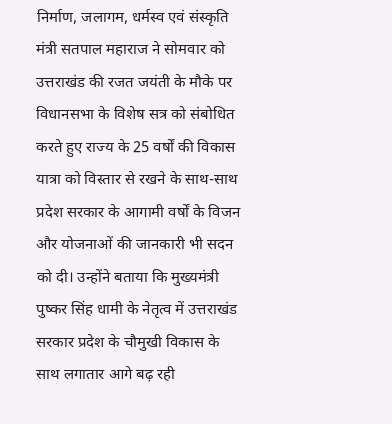निर्माण, जलागम, धर्मस्व एवं संस्कृति मंत्री सतपाल महाराज ने सोमवार को उत्तराखंड की रजत जयंती के मौके पर विधानसभा के विशेष सत्र को संबोधित करते हुए राज्य के 25 वर्षों की विकास यात्रा को विस्तार से रखने के साथ-साथ प्रदेश सरकार के आगामी वर्षों के विजन और योजनाओं की जानकारी भी सदन को दी। उन्होंने बताया कि मुख्यमंत्री पुष्कर सिंह धामी के नेतृत्व में उत्तराखंड सरकार प्रदेश के चौमुखी विकास के साथ लगातार आगे बढ़ रही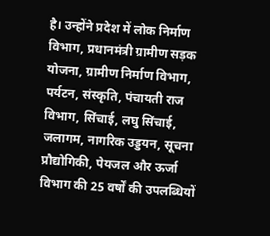है। उन्होंने प्रदेश में लोक निर्माण विभाग, प्रधानमंत्री ग्रामीण सड़क योजना, ग्रामीण निर्माण विभाग, पर्यटन, संस्कृति, पंचायती राज विभाग, सिंचाई, लघु सिंचाई, जलागम, नागरिक उड्डयन, सूचना प्रौद्योगिकी, पेयजल और ऊर्जा विभाग की 25 वर्षों की उपलब्धियों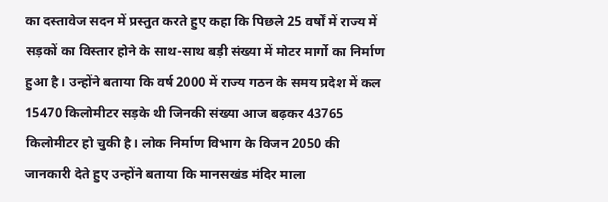का दस्तावेज सदन में प्रस्तुत करते हुए कहा कि पिछले 25 वर्षों में राज्य में सड़कों का विस्तार होने के साथ-साथ बड़ी संख्या में मोटर मार्गो का निर्माण हुआ है। उन्होंने बताया कि वर्ष 2000 में राज्य गठन के समय प्रदेश में कल 15470 किलोमीटर सड़के थी जिनकी संख्या आज बढ़कर 43765 किलोमीटर हो चुकी है। लोक निर्माण विभाग के विजन 2050 की जानकारी देते हुए उन्होंने बताया कि मानसखंड मंदिर माला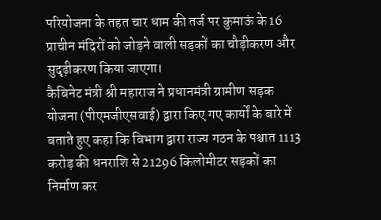परियोजना के तहत चार धाम की तर्ज पर कुमाऊं के 16 प्राचीन मंदिरों को जोड़ने वाली सड़कों का चौड़ीकरण और सुदृढ़ीकरण किया जाएगा।
कैबिनेट मंत्री श्री महाराज ने प्रधानमंत्री ग्रामीण सड़क योजना (पीएमजीएसवाई) द्वारा किए गए कार्यों के बारे में बताते हुए कहा कि विभाग द्वारा राज्य गठन के पश्चात 1113 करोड़ की धनराशि से 21296 किलोमीटर सड़कों का निर्माण कर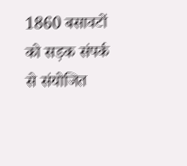1860 बसावटों को सड़क संपर्क से संयोजित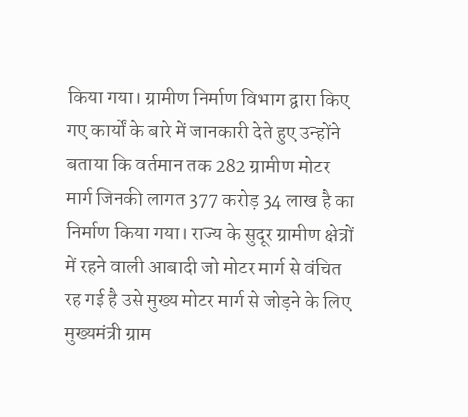किया गया। ग्रामीण निर्माण विभाग द्वारा किए गए कार्यों के बारे में जानकारी देते हुए उन्होंने बताया कि वर्तमान तक 282 ग्रामीण मोटर मार्ग जिनकी लागत 377 करोड़ 34 लाख है का निर्माण किया गया। राज्य के सुदूर ग्रामीण क्षेत्रों में रहने वाली आबादी जो मोटर मार्ग से वंचित रह गई है उसे मुख्य मोटर मार्ग से जोड़ने के लिए मुख्यमंत्री ग्राम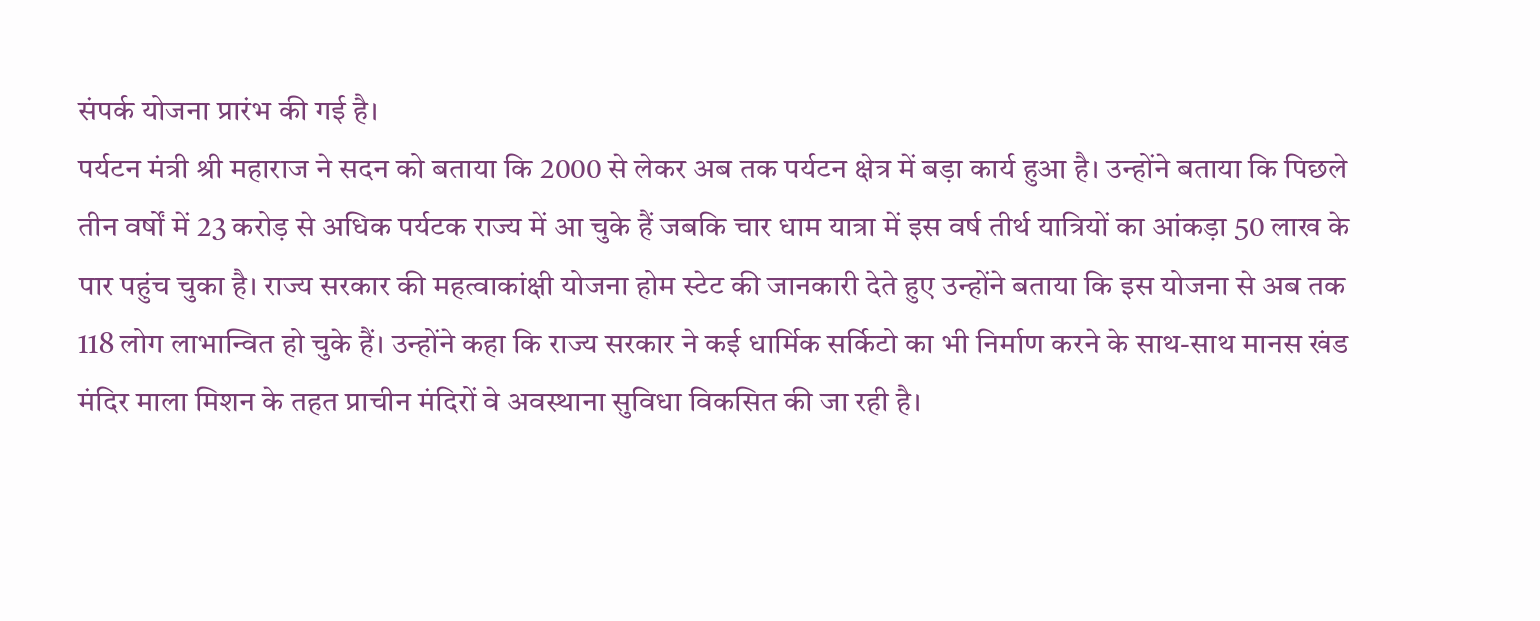संपर्क योजना प्रारंभ की गई है।
पर्यटन मंत्री श्री महाराज ने सदन को बताया कि 2000 से लेकर अब तक पर्यटन क्षेत्र में बड़ा कार्य हुआ है। उन्होंने बताया कि पिछले तीन वर्षों में 23 करोड़ से अधिक पर्यटक राज्य में आ चुके हैं जबकि चार धाम यात्रा में इस वर्ष तीर्थ यात्रियों का आंकड़ा 50 लाख के पार पहुंच चुका है। राज्य सरकार की महत्वाकांक्षी योजना होम स्टेट की जानकारी देते हुए उन्होंने बताया कि इस योजना से अब तक 118 लोग लाभान्वित हो चुके हैं। उन्होंने कहा कि राज्य सरकार ने कई धार्मिक सर्किटो का भी निर्माण करने के साथ-साथ मानस खंड मंदिर माला मिशन के तहत प्राचीन मंदिरों वे अवस्थाना सुविधा विकसित की जा रही है।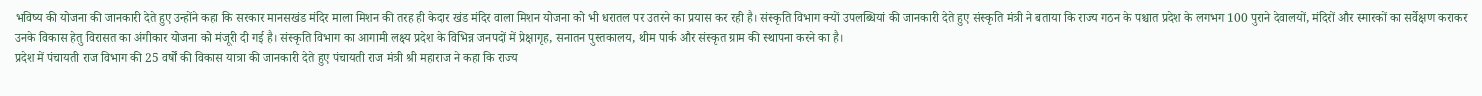भविष्य की योजना की जानकारी देते हुए उन्होंने कहा कि सरकार मानसखंड मंदिर माला मिशन की तरह ही केदार खंड मंदिर वाला मिशन योजना को भी धरातल पर उतरने का प्रयास कर रही है। संस्कृति विभाग क्यों उपलब्धियां की जानकारी देते हुए संस्कृति मंत्री ने बताया कि राज्य गठन के पश्चात प्रदेश के लगभग 100 पुराने देवालयों, मंदिरों और स्मारकों का सर्वेक्षण कराकर उनके विकास हेतु विरासत का अंगीकार योजना को मंजूरी दी गई है। संस्कृति विभाग का आगामी लक्ष्य प्रदेश के विभिन्न जनपदों में प्रेक्षागृह, सनातन पुस्तकालय, थीम पार्क और संस्कृत ग्राम की स्थापना करने का है।
प्रदेश में पंचायती राज विभाग की 25 वर्षों की विकास यात्रा की जानकारी देते हुए पंचायती राज मंत्री श्री महाराज ने कहा कि राज्य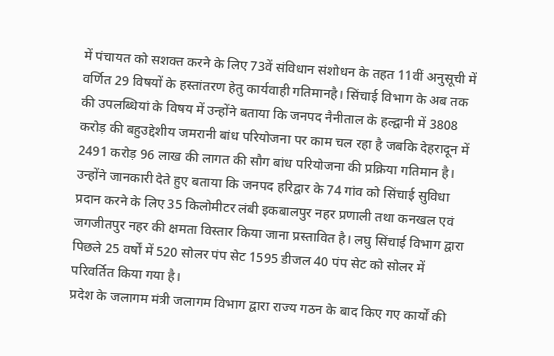में पंचायत को सशक्त करने के लिए 73वें संविधान संशोधन के तहत 11वीं अनुसूची में वर्णित 29 विषयों के हस्तांतरण हेतु कार्यवाही गतिमानहै। सिंचाई विभाग के अब तक की उपलब्धियां के विषय में उन्होंने बताया कि जनपद नैनीताल के हल्द्वानी में 3808 करोड़ की बहुउद्देशीय जमरानी बांध परियोजना पर काम चल रहा है जबकि देहरादून में 2491 करोड़ 96 लाख की लागत की सौग बांध परियोजना की प्रक्रिया गतिमान है। उन्होंने जानकारी देते हुए बताया कि जनपद हरिद्वार के 74 गांव को सिंचाई सुविधा प्रदान करने के लिए 35 किलोमीटर लंबी इकबालपुर नहर प्रणाली तथा कनखल एवं जगजीतपुर नहर की क्षमता विस्तार किया जाना प्रस्तावित है। लघु सिंचाई विभाग द्वारा पिछले 25 वर्षों में 520 सोलर पंप सेट 1595 डीजल 40 पंप सेट को सोलर में परिवर्तित किया गया है।
प्रदेश के जलागम मंत्री जलागम विभाग द्वारा राज्य गठन के बाद किए गए कार्यों की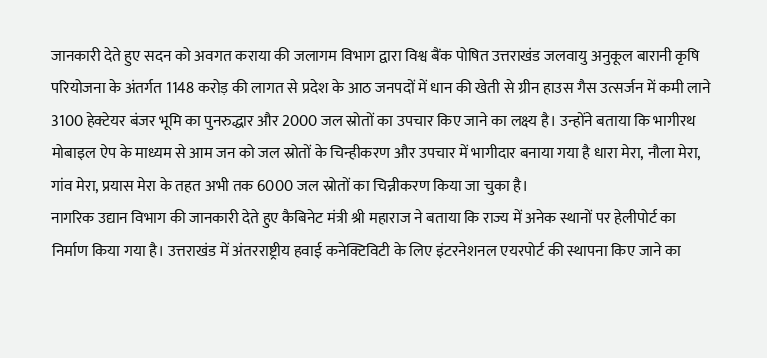जानकारी देते हुए सदन को अवगत कराया की जलागम विभाग द्वारा विश्व बैंक पोषित उत्तराखंड जलवायु अनुकूल बारानी कृषि परियोजना के अंतर्गत 1148 करोड़ की लागत से प्रदेश के आठ जनपदों में धान की खेती से ग्रीन हाउस गैस उत्सर्जन में कमी लाने 3100 हेक्टेयर बंजर भूमि का पुनरुद्धार और 2000 जल स्रोतों का उपचार किए जाने का लक्ष्य है। उन्होंने बताया कि भागीरथ मोबाइल ऐप के माध्यम से आम जन को जल स्रोतों के चिन्हीकरण और उपचार में भागीदार बनाया गया है धारा मेरा, नौला मेरा, गांव मेरा, प्रयास मेरा के तहत अभी तक 6000 जल स्रोतों का चिन्नीकरण किया जा चुका है।
नागरिक उद्यान विभाग की जानकारी देते हुए कैबिनेट मंत्री श्री महाराज ने बताया कि राज्य में अनेक स्थानों पर हेलीपोर्ट का निर्माण किया गया है। उत्तराखंड में अंतरराष्ट्रीय हवाई कनेक्टिविटी के लिए इंटरनेशनल एयरपोर्ट की स्थापना किए जाने का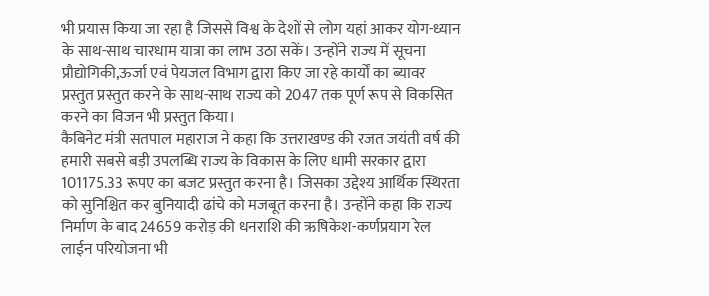भी प्रयास किया जा रहा है जिससे विश्व के देशों से लोग यहां आकर योग-ध्यान के साथ-साथ चारधाम यात्रा का लाभ उठा सकें। उन्होंने राज्य में सूचना प्रौद्योगिकी,ऊर्जा एवं पेयजल विभाग द्वारा किए जा रहे कार्यों का ब्यावर प्रस्तुत प्रस्तुत करने के साथ-साथ राज्य को 2047 तक पूर्ण रूप से विकसित करने का विजन भी प्रस्तुत किया।
कैबिनेट मंत्री सतपाल महाराज ने कहा कि उत्तराखण्ड की रजत जयंती वर्ष की हमारी सबसे बड़ी उपलब्धि राज्य के विकास के लिए धामी सरकार द्वारा 101175.33 रूपए का बजट प्रस्तुत करना है। जिसका उद्देश्य आर्थिक स्थिरता को सुनिश्चित कर बुनियादी ढांचे को मजबूत करना है। उन्होंने कहा कि राज्य निर्माण के बाद 24659 करोड़ की धनराशि की ऋषिकेश-कर्णप्रयाग रेल लाईन परियोजना भी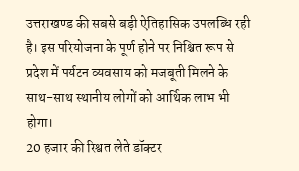उत्तराखण्ड की सबसे बड़ी ऐतिहासिक उपलब्धि रही है। इस परियोजना के पूर्ण होने पर निश्चित रूप से प्रदेश में पर्यटन व्यवसाय को मजबूती मिलने के साथ-साथ स्थानीय लोगों को आर्थिक लाभ भी होगा।
20 हजार की रिश्वत लेते डॉक्टर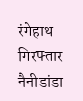रंगेहाथ गिरफ्तार
नैनीडांडा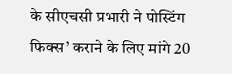के सीएचसी प्रभारी ने पोस्टिंग फिक्स’ कराने के लिए मांगे 20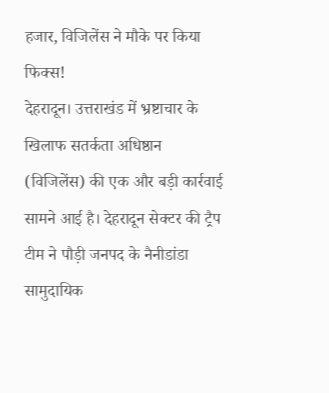हजार, विजिलेंस ने मौके पर किया फिक्स!
देहरादून। उत्तराखंड में भ्रष्टाचार के खिलाफ सतर्कता अधिष्ठान (विजिलेंस) की एक और बड़ी कार्रवाई सामने आई है। देहरादून सेक्टर की ट्रैप टीम ने पौड़ी जनपद के नैनीडांडा सामुदायिक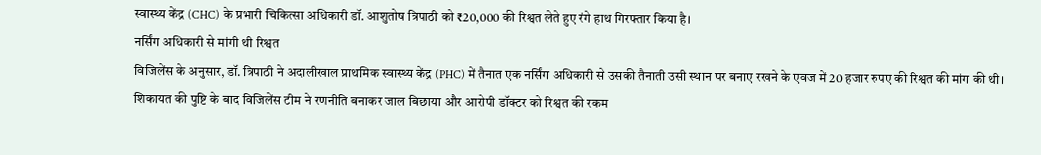स्वास्थ्य केंद्र (CHC) के प्रभारी चिकित्सा अधिकारी डॉ. आशुतोष त्रिपाठी को ₹20,000 की रिश्वत लेते हुए रंगे हाथ गिरफ्तार किया है।
नर्सिंग अधिकारी से मांगी थी रिश्वत
विजिलेंस के अनुसार, डॉ. त्रिपाठी ने अदालीखाल प्राथमिक स्वास्थ्य केंद्र (PHC) में तैनात एक नर्सिंग अधिकारी से उसकी तैनाती उसी स्थान पर बनाए रखने के एवज में 20 हजार रुपए की रिश्वत की मांग की थी। शिकायत की पुष्टि के बाद विजिलेंस टीम ने रणनीति बनाकर जाल बिछाया और आरोपी डॉक्टर को रिश्वत की रकम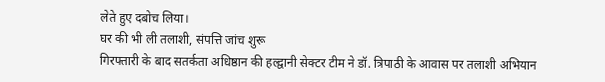लेते हुए दबोच लिया।
घर की भी ली तलाशी, संपत्ति जांच शुरू
गिरफ्तारी के बाद सतर्कता अधिष्ठान की हल्द्वानी सेक्टर टीम ने डॉ. त्रिपाठी के आवास पर तलाशी अभियान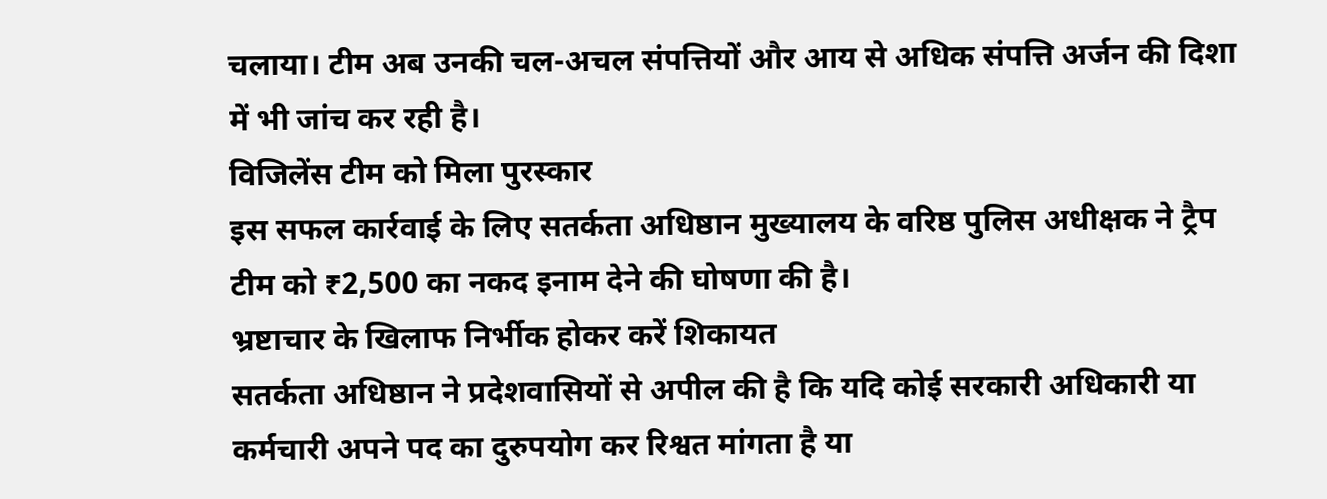चलाया। टीम अब उनकी चल-अचल संपत्तियों और आय से अधिक संपत्ति अर्जन की दिशा में भी जांच कर रही है।
विजिलेंस टीम को मिला पुरस्कार
इस सफल कार्रवाई के लिए सतर्कता अधिष्ठान मुख्यालय के वरिष्ठ पुलिस अधीक्षक ने ट्रैप टीम को ₹2,500 का नकद इनाम देने की घोषणा की है।
भ्रष्टाचार के खिलाफ निर्भीक होकर करें शिकायत
सतर्कता अधिष्ठान ने प्रदेशवासियों से अपील की है कि यदि कोई सरकारी अधिकारी या कर्मचारी अपने पद का दुरुपयोग कर रिश्वत मांगता है या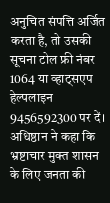अनुचित संपत्ति अर्जित करता है, तो उसकी सूचना टोल फ्री नंबर 1064 या व्हाट्सएप हेल्पलाइन 9456592300 पर दें। अधिष्ठान ने कहा कि भ्रष्टाचार मुक्त शासन के लिए जनता की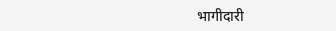भागीदारी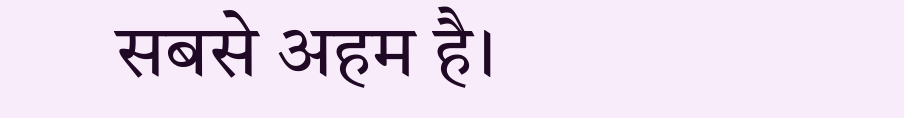सबसे अहम है।